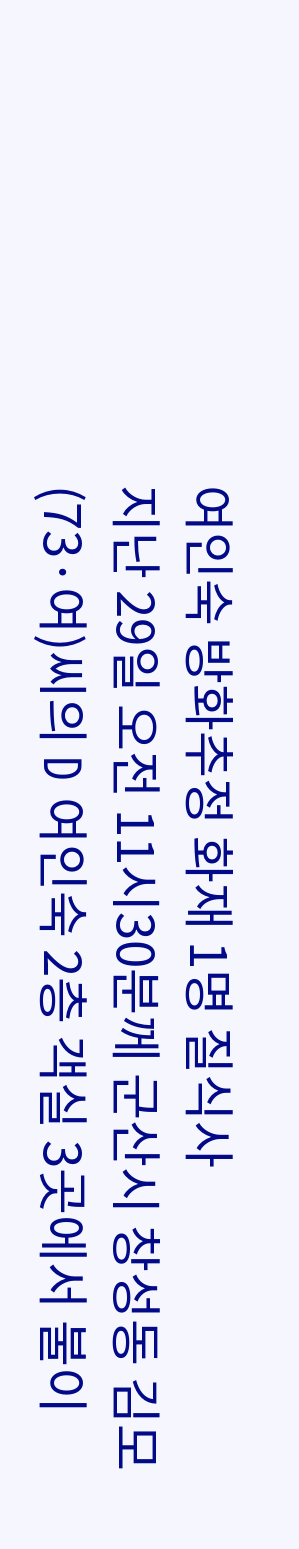여인숙 방화추정 화재 1명 질식사
지난 29일 오전 11시30분께 군산시 창성동 김모(73·여)씨의 D 여인숙 2층 객실 3곳에서 불이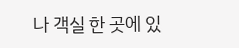나 객실 한 곳에 있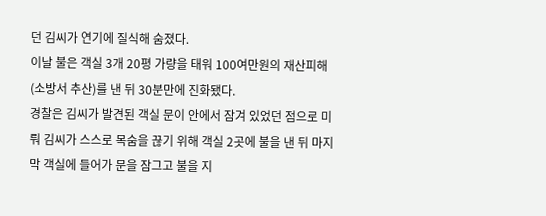던 김씨가 연기에 질식해 숨졌다.
이날 불은 객실 3개 20평 가량을 태워 100여만원의 재산피해(소방서 추산)를 낸 뒤 30분만에 진화됐다.
경찰은 김씨가 발견된 객실 문이 안에서 잠겨 있었던 점으로 미뤄 김씨가 스스로 목숨을 끊기 위해 객실 2곳에 불을 낸 뒤 마지막 객실에 들어가 문을 잠그고 불을 지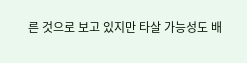른 것으로 보고 있지만 타살 가능성도 배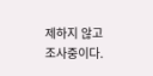제하지 않고 조사중이다.